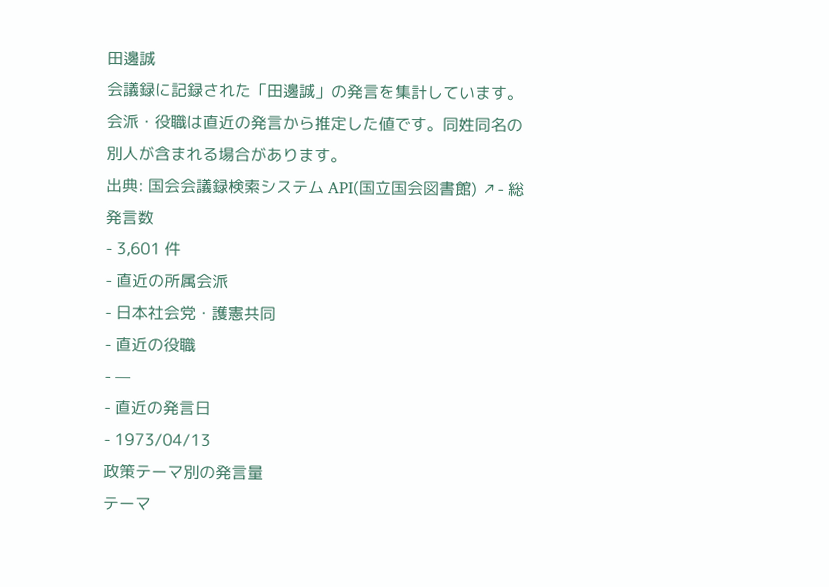田邊誠
会議録に記録された「田邊誠」の発言を集計しています。会派・役職は直近の発言から推定した値です。同姓同名の別人が含まれる場合があります。
出典: 国会会議録検索システム API(国立国会図書館) ↗- 総発言数
- 3,601 件
- 直近の所属会派
- 日本社会党・護憲共同
- 直近の役職
- —
- 直近の発言日
- 1973/04/13
政策テーマ別の発言量
テーマ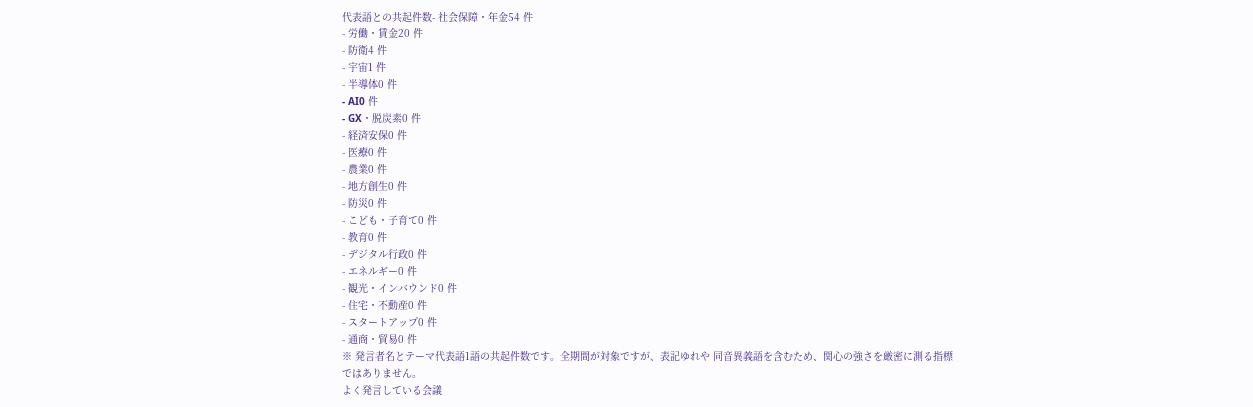代表語との共起件数- 社会保障・年金54 件
- 労働・賃金20 件
- 防衛4 件
- 宇宙1 件
- 半導体0 件
- AI0 件
- GX・脱炭素0 件
- 経済安保0 件
- 医療0 件
- 農業0 件
- 地方創生0 件
- 防災0 件
- こども・子育て0 件
- 教育0 件
- デジタル行政0 件
- エネルギー0 件
- 観光・インバウンド0 件
- 住宅・不動産0 件
- スタートアップ0 件
- 通商・貿易0 件
※ 発言者名とテーマ代表語1語の共起件数です。全期間が対象ですが、表記ゆれや 同音異義語を含むため、関心の強さを厳密に測る指標ではありません。
よく発言している会議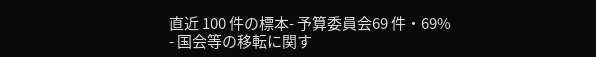直近 100 件の標本- 予算委員会69 件・69%
- 国会等の移転に関す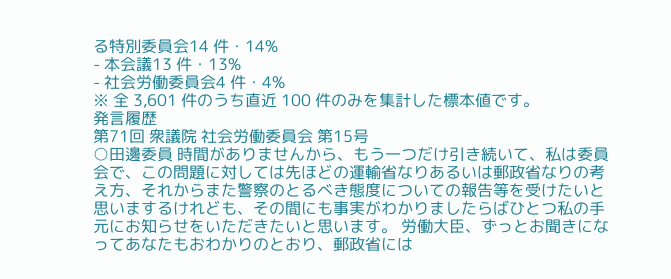る特別委員会14 件・14%
- 本会議13 件・13%
- 社会労働委員会4 件・4%
※ 全 3,601 件のうち直近 100 件のみを集計した標本値です。
発言履歴
第71回 衆議院 社会労働委員会 第15号
○田邊委員 時間がありませんから、もう一つだけ引き続いて、私は委員会で、この問題に対しては先ほどの運輸省なりあるいは郵政省なりの考え方、それからまた警察のとるべき態度についての報告等を受けたいと思いまするけれども、その間にも事実がわかりましたらばひとつ私の手元にお知らせをいただきたいと思います。 労働大臣、ずっとお聞きになってあなたもおわかりのとおり、郵政省には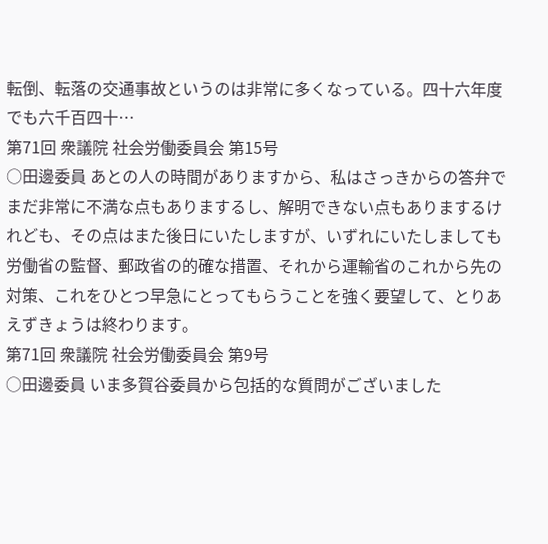転倒、転落の交通事故というのは非常に多くなっている。四十六年度でも六千百四十…
第71回 衆議院 社会労働委員会 第15号
○田邊委員 あとの人の時間がありますから、私はさっきからの答弁でまだ非常に不満な点もありまするし、解明できない点もありまするけれども、その点はまた後日にいたしますが、いずれにいたしましても労働省の監督、郵政省の的確な措置、それから運輸省のこれから先の対策、これをひとつ早急にとってもらうことを強く要望して、とりあえずきょうは終わります。
第71回 衆議院 社会労働委員会 第9号
○田邊委員 いま多賀谷委員から包括的な質問がございました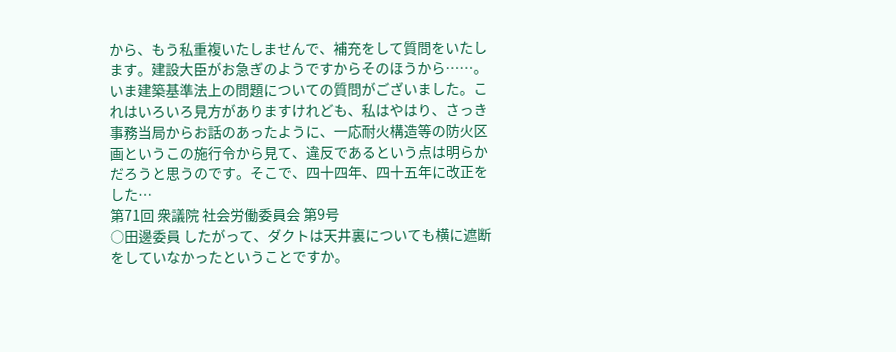から、もう私重複いたしませんで、補充をして質問をいたします。建設大臣がお急ぎのようですからそのほうから……。 いま建築基準法上の問題についての質問がございました。これはいろいろ見方がありますけれども、私はやはり、さっき事務当局からお話のあったように、一応耐火構造等の防火区画というこの施行令から見て、違反であるという点は明らかだろうと思うのです。そこで、四十四年、四十五年に改正をした…
第71回 衆議院 社会労働委員会 第9号
○田邊委員 したがって、ダクトは天井裏についても横に遮断をしていなかったということですか。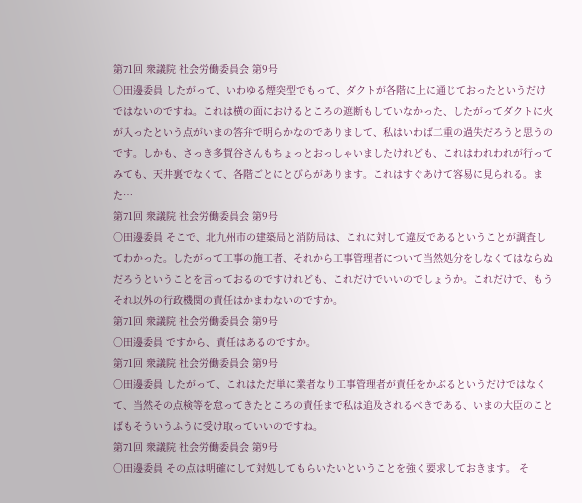第71回 衆議院 社会労働委員会 第9号
○田邊委員 したがって、いわゆる煙突型でもって、ダクトが各階に上に通じておったというだけではないのですね。これは横の面におけるところの遮断もしていなかった、したがってダクトに火が入ったという点がいまの答弁で明らかなのでありまして、私はいわば二重の過失だろうと思うのです。しかも、さっき多賀谷さんもちょっとおっしゃいましたけれども、これはわれわれが行ってみても、天井裏でなくて、各階ごとにとびらがあります。これはすぐあけて容易に見られる。また…
第71回 衆議院 社会労働委員会 第9号
○田邊委員 そこで、北九州市の建築局と消防局は、これに対して違反であるということが調査してわかった。したがって工事の施工者、それから工事管理者について当然処分をしなくてはならぬだろうということを言っておるのですけれども、これだけでいいのでしょうか。これだけで、もうそれ以外の行政機関の責任はかまわないのですか。
第71回 衆議院 社会労働委員会 第9号
○田邊委員 ですから、責任はあるのですか。
第71回 衆議院 社会労働委員会 第9号
○田邊委員 したがって、これはただ単に業者なり工事管理者が責任をかぶるというだけではなくて、当然その点検等を怠ってきたところの責任まで私は追及されるべきである、いまの大臣のことばもそういうふうに受け取っていいのですね。
第71回 衆議院 社会労働委員会 第9号
○田邊委員 その点は明確にして対処してもらいたいということを強く要求しておきます。 そ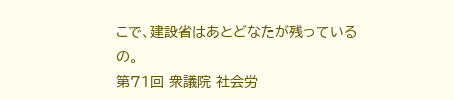こで、建設省はあとどなたが残っているの。
第71回 衆議院 社会労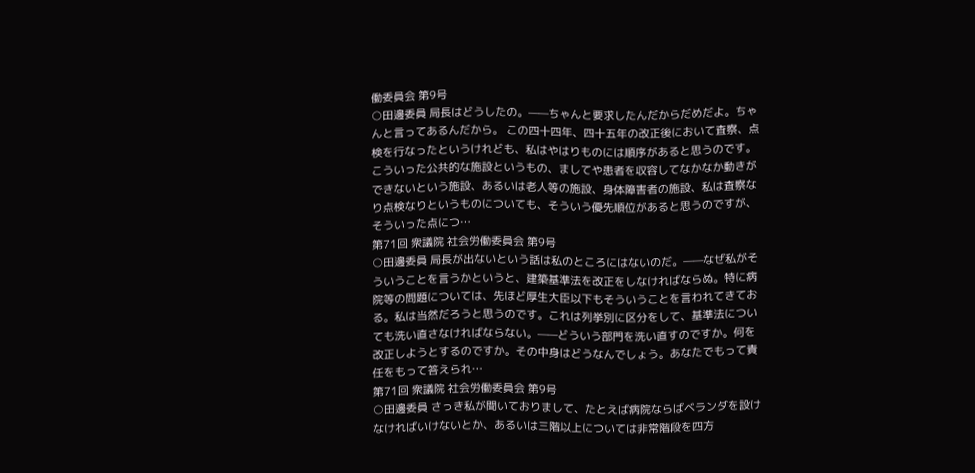働委員会 第9号
○田邊委員 局長はどうしたの。——ちゃんと要求したんだからだめだよ。ちゃんと言ってあるんだから。 この四十四年、四十五年の改正後において査察、点検を行なったというけれども、私はやはりものには順序があると思うのです。こういった公共的な施設というもの、ましてや患者を収容してなかなか動きができないという施設、あるいは老人等の施設、身体障害者の施設、私は査察なり点検なりというものについても、そういう優先順位があると思うのですが、そういった点につ…
第71回 衆議院 社会労働委員会 第9号
○田邊委員 局長が出ないという話は私のところにはないのだ。——なぜ私がそういうことを言うかというと、建築基準法を改正をしなければならぬ。特に病院等の問題については、先ほど厚生大臣以下もそういうことを言われてきておる。私は当然だろうと思うのです。これは列挙別に区分をして、基準法についても洗い直さなければならない。——どういう部門を洗い直すのですか。何を改正しようとするのですか。その中身はどうなんでしょう。あなたでもって責任をもって答えられ…
第71回 衆議院 社会労働委員会 第9号
○田邊委員 さっき私が聞いておりまして、たとえば病院ならばベランダを設けなければいけないとか、あるいは三階以上については非常階段を四方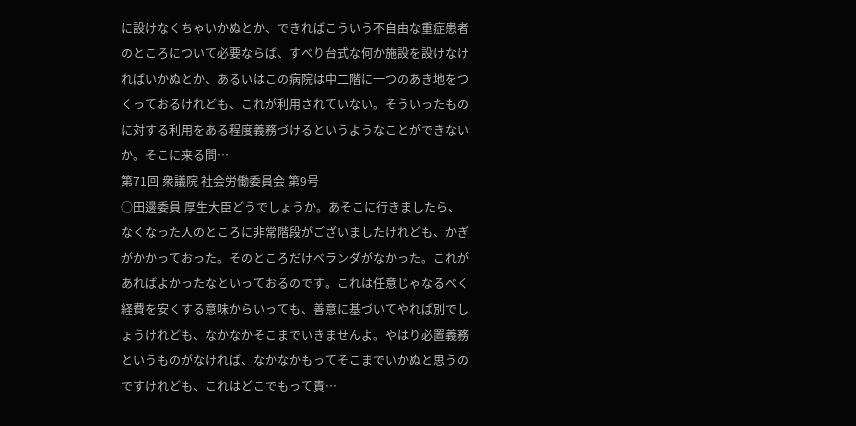に設けなくちゃいかぬとか、できればこういう不自由な重症患者のところについて必要ならば、すべり台式な何か施設を設けなければいかぬとか、あるいはこの病院は中二階に一つのあき地をつくっておるけれども、これが利用されていない。そういったものに対する利用をある程度義務づけるというようなことができないか。そこに来る問…
第71回 衆議院 社会労働委員会 第9号
○田邊委員 厚生大臣どうでしょうか。あそこに行きましたら、なくなった人のところに非常階段がございましたけれども、かぎがかかっておった。そのところだけベランダがなかった。これがあればよかったなといっておるのです。これは任意じゃなるべく経費を安くする意味からいっても、善意に基づいてやれば別でしょうけれども、なかなかそこまでいきませんよ。やはり必置義務というものがなければ、なかなかもってそこまでいかぬと思うのですけれども、これはどこでもって責…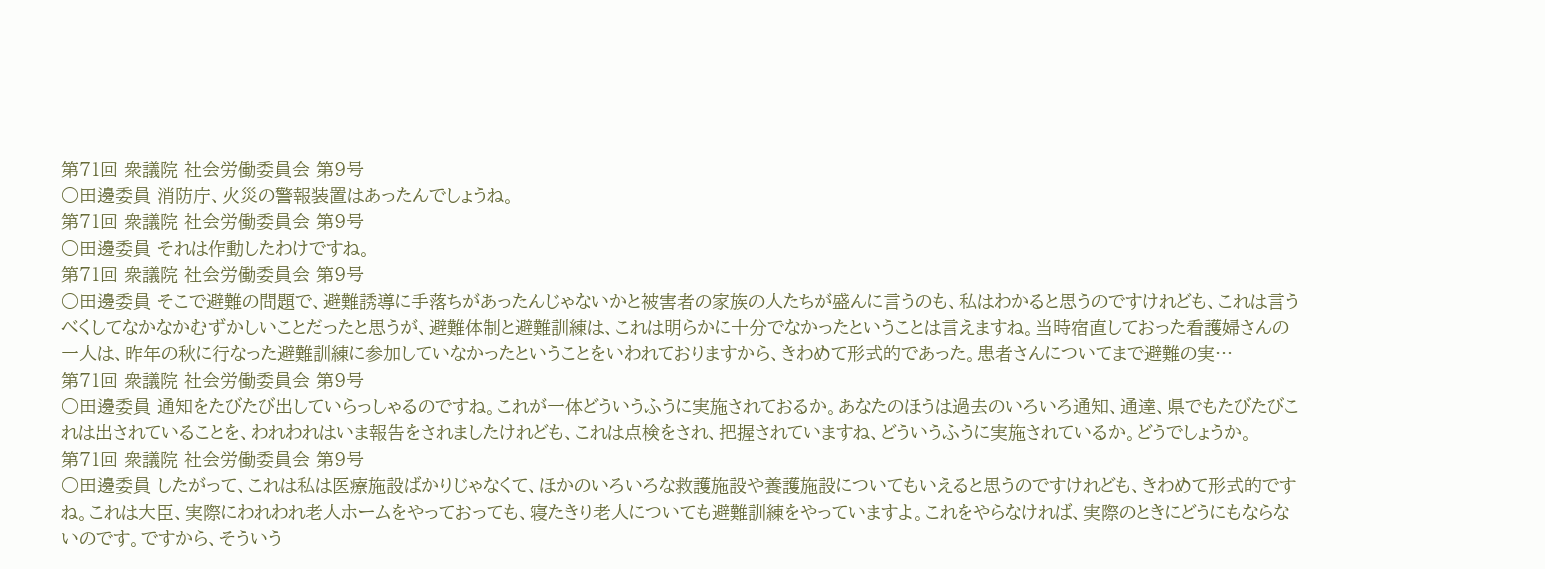第71回 衆議院 社会労働委員会 第9号
○田邊委員 消防庁、火災の警報装置はあったんでしょうね。
第71回 衆議院 社会労働委員会 第9号
○田邊委員 それは作動したわけですね。
第71回 衆議院 社会労働委員会 第9号
○田邊委員 そこで避難の問題で、避難誘導に手落ちがあったんじゃないかと被害者の家族の人たちが盛んに言うのも、私はわかると思うのですけれども、これは言うべくしてなかなかむずかしいことだったと思うが、避難体制と避難訓練は、これは明らかに十分でなかったということは言えますね。当時宿直しておった看護婦さんの一人は、昨年の秋に行なった避難訓練に参加していなかったということをいわれておりますから、きわめて形式的であった。患者さんについてまで避難の実…
第71回 衆議院 社会労働委員会 第9号
○田邊委員 通知をたびたび出していらっしゃるのですね。これが一体どういうふうに実施されておるか。あなたのほうは過去のいろいろ通知、通達、県でもたびたびこれは出されていることを、われわれはいま報告をされましたけれども、これは点検をされ、把握されていますね、どういうふうに実施されているか。どうでしょうか。
第71回 衆議院 社会労働委員会 第9号
○田邊委員 したがって、これは私は医療施設ばかりじゃなくて、ほかのいろいろな救護施設や養護施設についてもいえると思うのですけれども、きわめて形式的ですね。これは大臣、実際にわれわれ老人ホームをやっておっても、寝たきり老人についても避難訓練をやっていますよ。これをやらなければ、実際のときにどうにもならないのです。ですから、そういう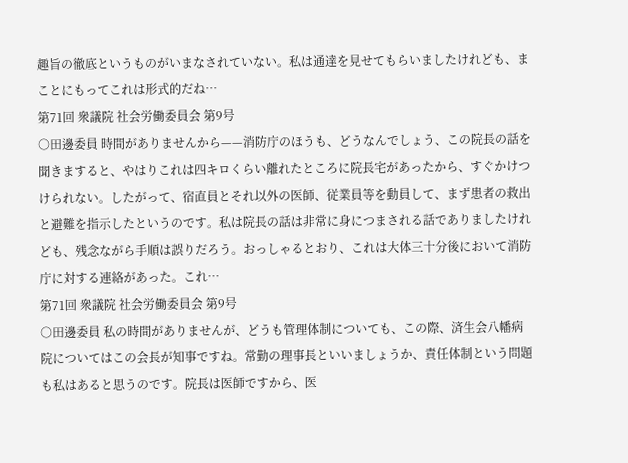趣旨の徹底というものがいまなされていない。私は通達を見せてもらいましたけれども、まことにもってこれは形式的だね…
第71回 衆議院 社会労働委員会 第9号
○田邊委員 時間がありませんから——消防庁のほうも、どうなんでしょう、この院長の話を聞きますると、やはりこれは四キロくらい離れたところに院長宅があったから、すぐかけつけられない。したがって、宿直員とそれ以外の医師、従業員等を動員して、まず患者の救出と避難を指示したというのです。私は院長の話は非常に身につまされる話でありましたけれども、残念ながら手順は誤りだろう。おっしゃるとおり、これは大体三十分後において消防庁に対する連絡があった。これ…
第71回 衆議院 社会労働委員会 第9号
○田邊委員 私の時間がありませんが、どうも管理体制についても、この際、済生会八幡病院についてはこの会長が知事ですね。常勤の理事長といいましょうか、責任体制という問題も私はあると思うのです。院長は医師ですから、医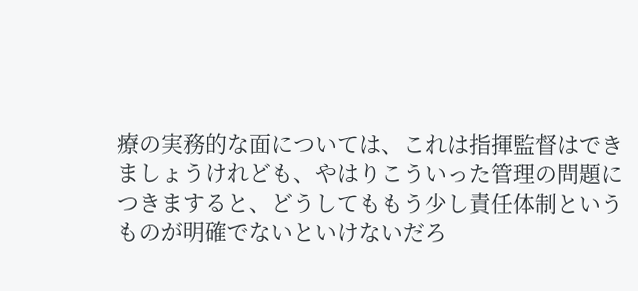療の実務的な面については、これは指揮監督はできましょうけれども、やはりこういった管理の問題につきますると、どうしてももう少し責任体制というものが明確でないといけないだろ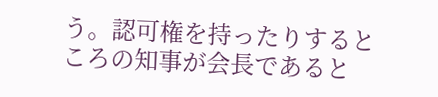う。認可権を持ったりするところの知事が会長であると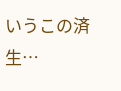いうこの済生…